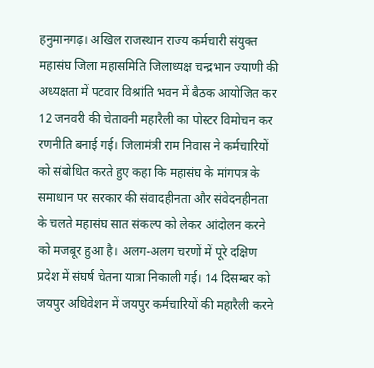हनुमानगढ़। अखिल राजस्थान राज्य कर्मचारी संयुक्त महासंघ जिला महासमिति जिलाध्यक्ष चन्द्रभान ज्याणी की अध्यक्षता में पटवार विश्रांति भवन में बैठक आयोजित कर 12 जनवरी की चेतावनी महारैली का पोस्टर विमोचन कर रणनीति बनाई गई। जिलामंत्री राम निवास ने कर्मचारियों को संबोधित करते हुए कहा कि महासंघ के मांगपत्र के समाधान पर सरकार की संवादहीनता और संवेदनहीनता के चलते महासंघ सात संकल्प को लेकर आंदोलन करने को मजबूर हुआ है। अलग-अलग चरणों में पूरे दक्षिण प्रदेश में संघर्ष चेतना यात्रा निकाली गई। 14 दिसम्बर को जयपुर अधिवेशन में जयपुर कर्मचारियों की महारैली करने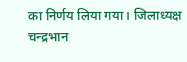का निर्णय लिया गया। जिलाध्यक्ष चन्द्रभान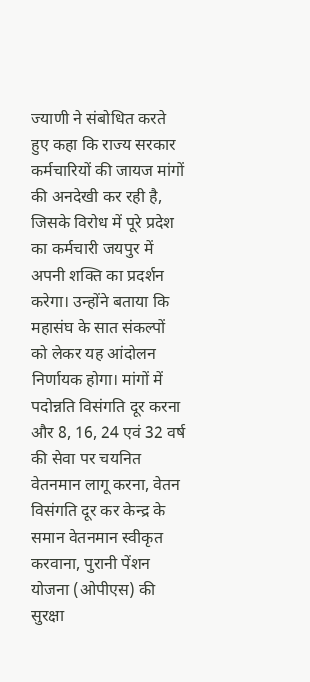ज्याणी ने संबोधित करते हुए कहा कि राज्य सरकार कर्मचारियों की जायज मांगों की अनदेखी कर रही है, जिसके विरोध में पूरे प्रदेश का कर्मचारी जयपुर में अपनी शक्ति का प्रदर्शन करेगा। उन्होंने बताया कि महासंघ के सात संकल्पों को लेकर यह आंदोलन निर्णायक होगा। मांगों में पदोन्नति विसंगति दूर करना और 8, 16, 24 एवं 32 वर्ष की सेवा पर चयनित वेतनमान लागू करना, वेतन विसंगति दूर कर केन्द्र के समान वेतनमान स्वीकृत करवाना, पुरानी पेंशन योजना (ओपीएस) की सुरक्षा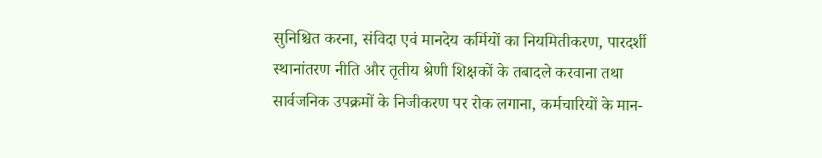सुनिश्चित करना, संविदा एवं मानदेय कर्मियों का नियमितीकरण, पारदर्शी स्थानांतरण नीति और तृतीय श्रेणी शिक्षकों के तबादले करवाना तथा सार्वजनिक उपक्रमों के निजीकरण पर रोक लगाना, कर्मचारियों के मान-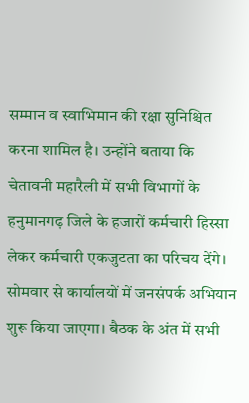सम्मान व स्वाभिमान की रक्षा सुनिश्चित करना शामिल है। उन्होंने बताया कि चेतावनी महारैली में सभी विभागों के हनुमानगढ़ जिले के हजारों कर्मचारी हिस्सा लेकर कर्मचारी एकजुटता का परिचय देंगे। सोमवार से कार्यालयों में जनसंपर्क अभियान शुरू किया जाएगा। बैठक के अंत में सभी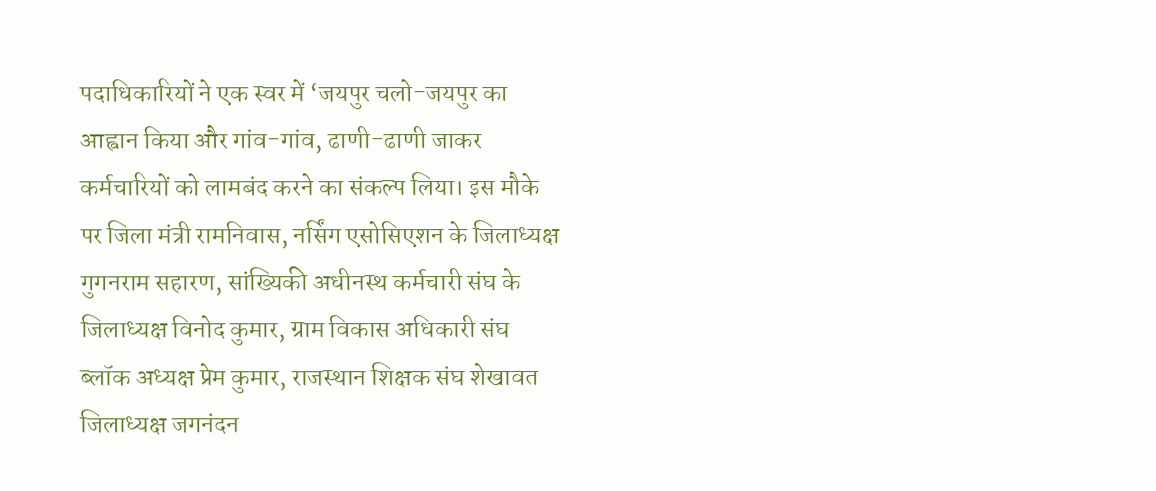पदाधिकारियों ने एक स्वर में ‘जयपुर चलो-जयपुर का आह्वान किया और गांव-गांव, ढाणी-ढाणी जाकर कर्मचारियों को लामबंद करने का संकल्प लिया। इस मौके पर जिला मंत्री रामनिवास, नर्सिंग एसोसिएशन के जिलाध्यक्ष गुगनराम सहारण, सांख्यिकी अधीनस्थ कर्मचारी संघ के जिलाध्यक्ष विनोद कुमार, ग्राम विकास अधिकारी संघ ब्लॉक अध्यक्ष प्रेम कुमार, राजस्थान शिक्षक संघ शेखावत जिलाध्यक्ष जगनंदन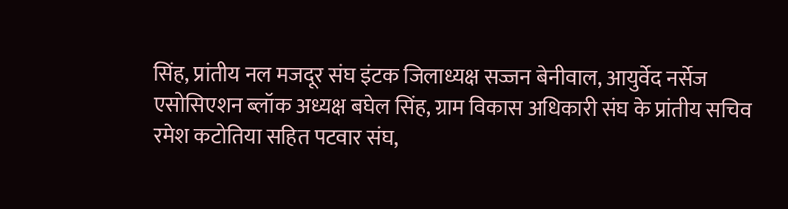सिंह, प्रांतीय नल मजदूर संघ इंटक जिलाध्यक्ष सज्जन बेनीवाल, आयुर्वेद नर्सेज एसोसिएशन ब्लॉक अध्यक्ष बघेल सिंह, ग्राम विकास अधिकारी संघ के प्रांतीय सचिव रमेश कटोतिया सहित पटवार संघ,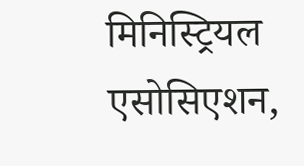मिनिस्ट्रियल एसोसिएशन,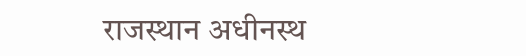राजस्थान अधीनस्थ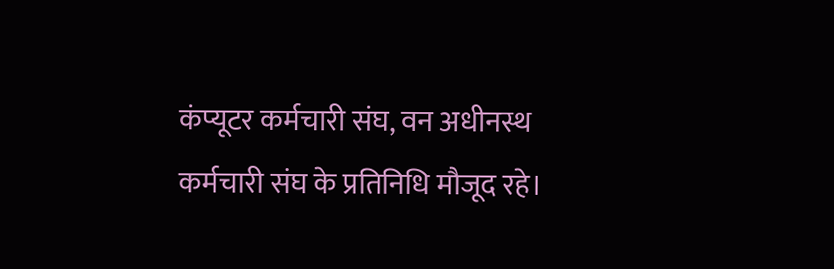कंप्यूटर कर्मचारी संघ, वन अधीनस्थ कर्मचारी संघ के प्रतिनिधि मौजूद रहे।